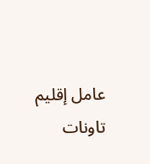عامل إقليم تاونات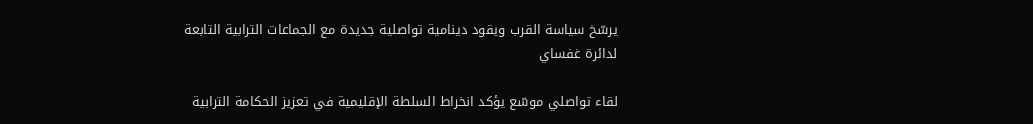يرسّخ سياسة القرب ويقود دينامية تواصلية جديدة مع الجماعات الترابية التابعة لدائرة غفساي

لقاء تواصلي موسّع يؤكد انخراط السلطة الإقليمية في تعزيز الحكامة الترابية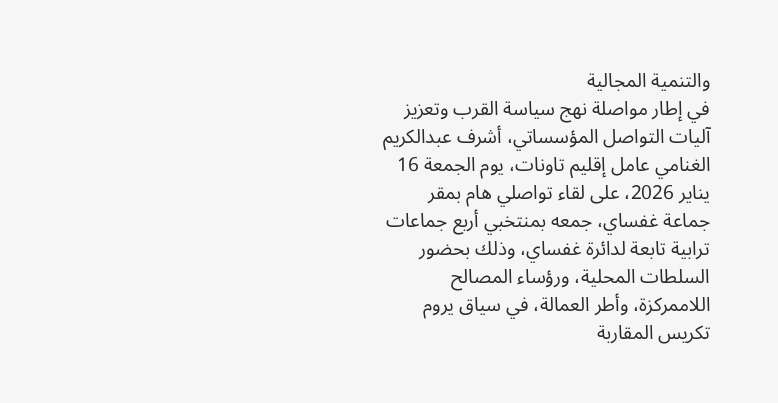والتنمية المجالية
في إطار مواصلة نهج سياسة القرب وتعزيز آليات التواصل المؤسساتي، أشرف عبدالكريم الغنامي عامل إقليم تاونات، يوم الجمعة 16 يناير 2026، على لقاء تواصلي هام بمقر جماعة غفساي، جمعه بمنتخبي أربع جماعات ترابية تابعة لدائرة غفساي، وذلك بحضور السلطات المحلية، ورؤساء المصالح اللاممركزة، وأطر العمالة، في سياق يروم تكريس المقاربة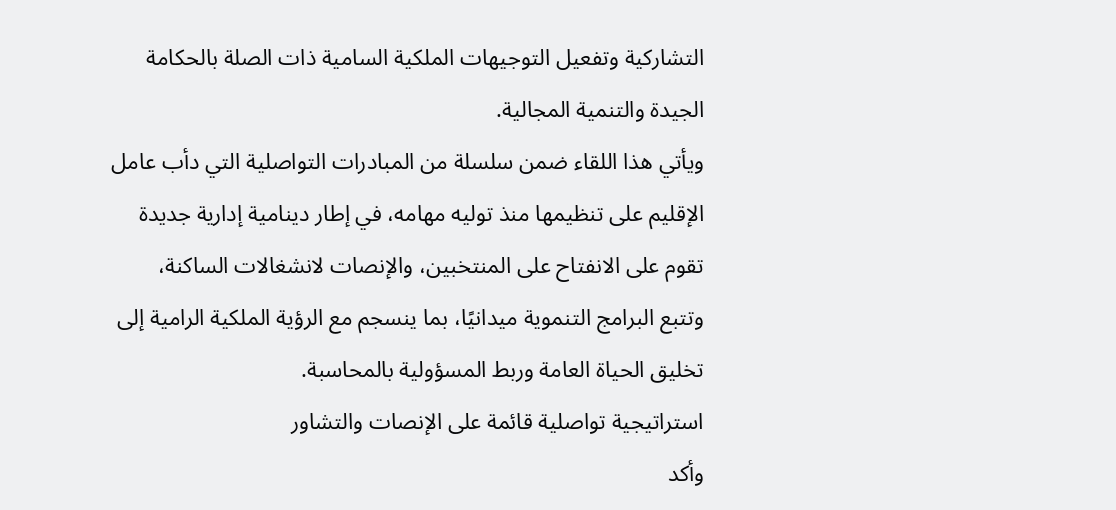التشاركية وتفعيل التوجيهات الملكية السامية ذات الصلة بالحكامة الجيدة والتنمية المجالية.
ويأتي هذا اللقاء ضمن سلسلة من المبادرات التواصلية التي دأب عامل الإقليم على تنظيمها منذ توليه مهامه، في إطار دينامية إدارية جديدة تقوم على الانفتاح على المنتخبين، والإنصات لانشغالات الساكنة، وتتبع البرامج التنموية ميدانيًا، بما ينسجم مع الرؤية الملكية الرامية إلى تخليق الحياة العامة وربط المسؤولية بالمحاسبة.
استراتيجية تواصلية قائمة على الإنصات والتشاور
وأكد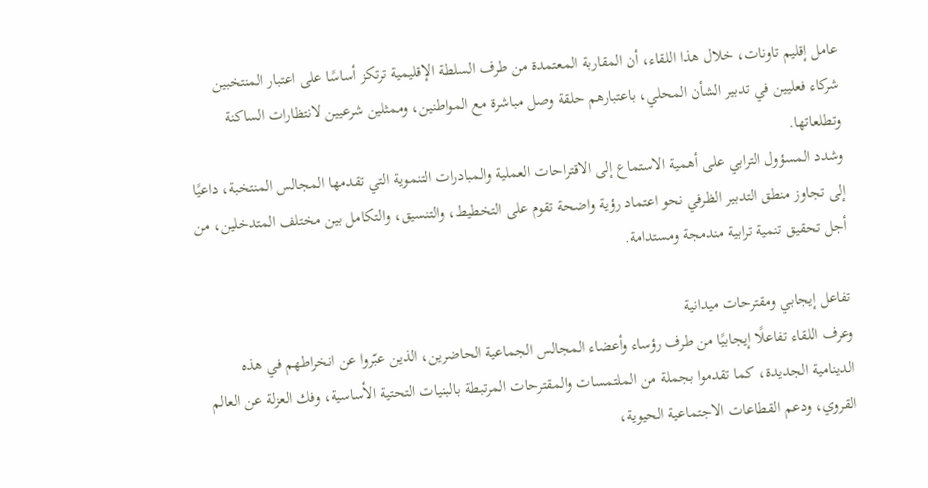عامل إقليم تاونات، خلال هذا اللقاء، أن المقاربة المعتمدة من طرف السلطة الإقليمية ترتكز أساسًا على اعتبار المنتخبين شركاء فعليين في تدبير الشأن المحلي، باعتبارهم حلقة وصل مباشرة مع المواطنين، وممثلين شرعيين لانتظارات الساكنة وتطلعاتها.
وشدد المسؤول الترابي على أهمية الاستماع إلى الاقتراحات العملية والمبادرات التنموية التي تقدمها المجالس المنتخبة، داعيًا إلى تجاوز منطق التدبير الظرفي نحو اعتماد رؤية واضحة تقوم على التخطيط، والتنسيق، والتكامل بين مختلف المتدخلين، من أجل تحقيق تنمية ترابية مندمجة ومستدامة.

تفاعل إيجابي ومقترحات ميدانية
وعرف اللقاء تفاعلًا إيجابيًا من طرف رؤساء وأعضاء المجالس الجماعية الحاضرين، الذين عبّروا عن انخراطهم في هذه الدينامية الجديدة، كما تقدموا بجملة من الملتمسات والمقترحات المرتبطة بالبنيات التحتية الأساسية، وفك العزلة عن العالم القروي، ودعم القطاعات الاجتماعية الحيوية،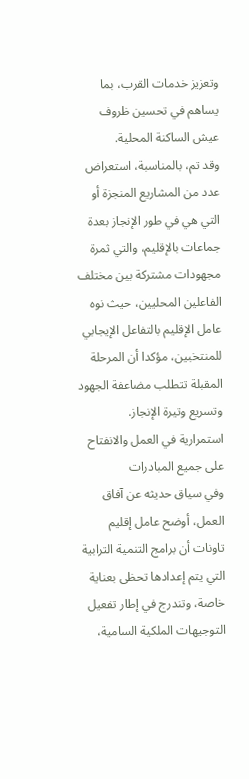وتعزيز خدمات القرب، بما يساهم في تحسين ظروف عيش الساكنة المحلية.
وقد تم، بالمناسبة، استعراض عدد من المشاريع المنجزة أو التي هي في طور الإنجاز بعدة جماعات بالإقليم، والتي ثمرة مجهودات مشتركة بين مختلف الفاعلين المحليين، حيث نوه عامل الإقليم بالتفاعل الإيجابي للمنتخبين، مؤكدا أن المرحلة المقبلة تتطلب مضاعفة الجهود وتسريع وتيرة الإنجاز.
استمرارية في العمل والانفتاح على جميع المبادرات
وفي سياق حديثه عن آفاق العمل، أوضح عامل إقليم تاونات أن برامج التنمية الترابية التي يتم إعدادها تحظى بعناية خاصة، وتندرج في إطار تفعيل التوجيهات الملكية السامية،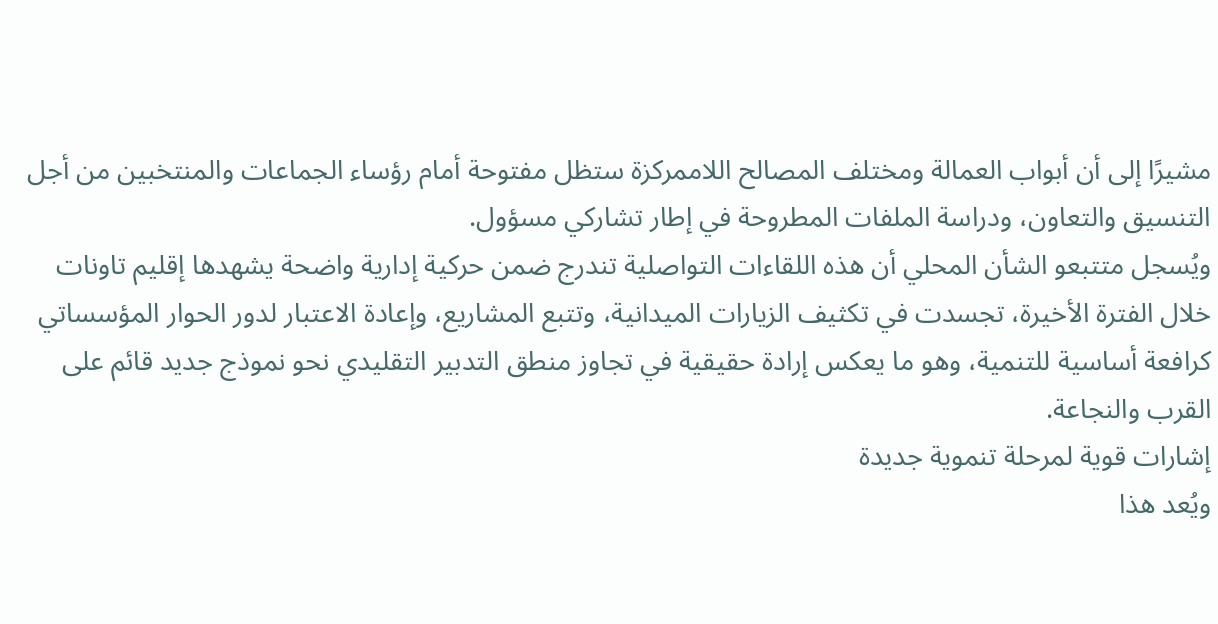مشيرًا إلى أن أبواب العمالة ومختلف المصالح اللاممركزة ستظل مفتوحة أمام رؤساء الجماعات والمنتخبين من أجل التنسيق والتعاون، ودراسة الملفات المطروحة في إطار تشاركي مسؤول.
ويُسجل متتبعو الشأن المحلي أن هذه اللقاءات التواصلية تندرج ضمن حركية إدارية واضحة يشهدها إقليم تاونات خلال الفترة الأخيرة، تجسدت في تكثيف الزيارات الميدانية، وتتبع المشاريع، وإعادة الاعتبار لدور الحوار المؤسساتي كرافعة أساسية للتنمية، وهو ما يعكس إرادة حقيقية في تجاوز منطق التدبير التقليدي نحو نموذج جديد قائم على القرب والنجاعة.
إشارات قوية لمرحلة تنموية جديدة
ويُعد هذا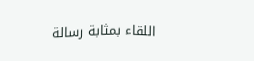اللقاء بمثابة رسالة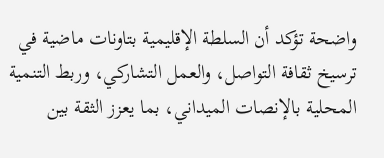واضحة تؤكد أن السلطة الإقليمية بتاونات ماضية في ترسيخ ثقافة التواصل، والعمل التشاركي، وربط التنمية المحلية بالإنصات الميداني، بما يعزز الثقة بين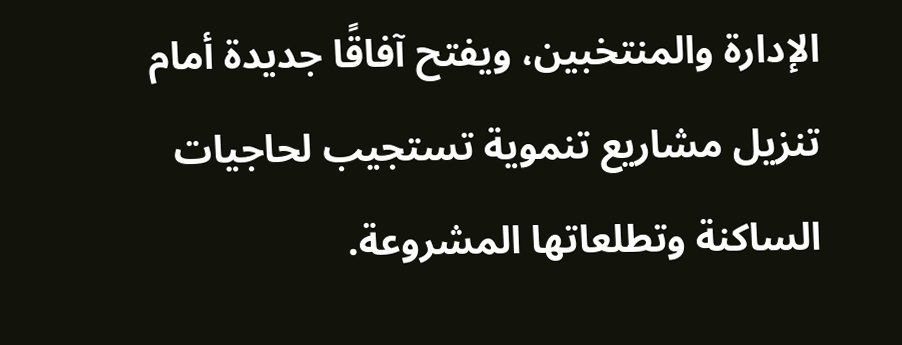الإدارة والمنتخبين، ويفتح آفاقًا جديدة أمام تنزيل مشاريع تنموية تستجيب لحاجيات الساكنة وتطلعاتها المشروعة.